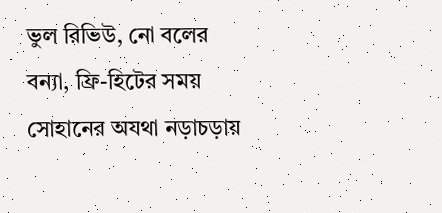ভুল রিভিউ, নো বলের বন্যা, ফ্রি-হিটের সময় সোহানের অযথা নড়াচড়ায়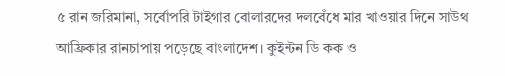৫ রান জরিমানা, সর্বোপরি টাইগার বোলারদের দলবেঁধে মার খাওয়ার দিনে সাউথ আফ্রিকার রানচাপায় পড়েছে বাংলাদেশ। কুইন্টন ডি কক ও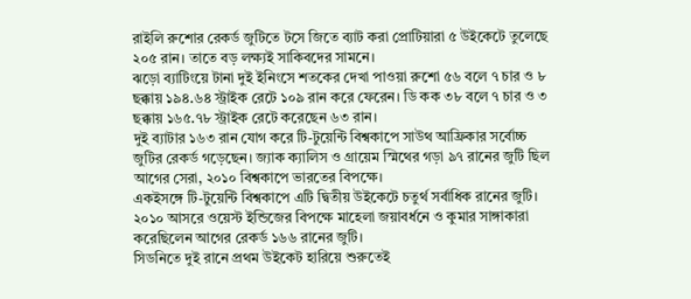রাইলি রুশোর রেকর্ড জুটিতে টসে জিতে ব্যাট করা প্রোটিয়ারা ৫ উইকেটে তুলেছে ২০৫ রান। তাতে বড় লক্ষ্যই সাকিবদের সামনে।
ঝড়ো ব্যাটিংয়ে টানা দুই ইনিংসে শতকের দেখা পাওয়া রুশো ৫৬ বলে ৭ চার ও ৮ ছক্কায় ১৯৪.৬৪ স্ট্রাইক রেটে ১০৯ রান করে ফেরেন। ডি কক ৩৮ বলে ৭ চার ও ৩ ছক্কায় ১৬৫.৭৮ স্ট্রাইক রেটে করেছেন ৬৩ রান।
দুই ব্যাটার ১৬৩ রান যোগ করে টি-টুয়েন্টি বিশ্বকাপে সাউথ আফ্রিকার সর্বোচ্চ জুটির রেকর্ড গড়েছেন। জ্যাক ক্যালিস ও গ্রায়েম স্মিথের গড়া ৯৭ রানের জুটি ছিল আগের সেরা, ২০১০ বিশ্বকাপে ভারতের বিপক্ষে।
একইসঙ্গে টি-টুয়েন্টি বিশ্বকাপে এটি দ্বিতীয় উইকেটে চতুর্থ সর্বাধিক রানের জুটি। ২০১০ আসরে ওয়েস্ট ইন্ডিজের বিপক্ষে মাহেলা জয়াবর্ধনে ও কুমার সাঙ্গাকারা করেছিলেন আগের রেকর্ড ১৬৬ রানের জুটি।
সিডনিতে দুই রানে প্রথম উইকেট হারিয়ে শুরুতেই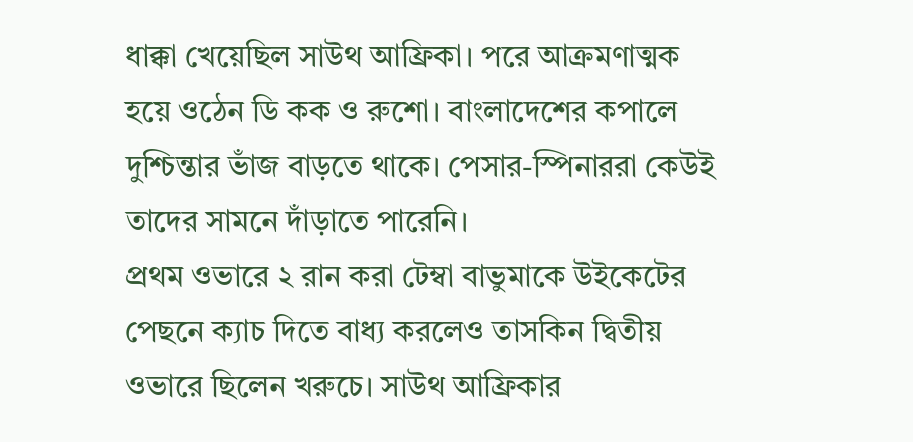ধাক্কা খেয়েছিল সাউথ আফ্রিকা। পরে আক্রমণাত্মক হয়ে ওঠেন ডি কক ও রুশো। বাংলাদেশের কপালে দুশ্চিন্তার ভাঁজ বাড়তে থাকে। পেসার-স্পিনাররা কেউই তাদের সামনে দাঁড়াতে পারেনি।
প্রথম ওভারে ২ রান করা টেম্বা বাভুমাকে উইকেটের পেছনে ক্যাচ দিতে বাধ্য করলেও তাসকিন দ্বিতীয় ওভারে ছিলেন খরুচে। সাউথ আফ্রিকার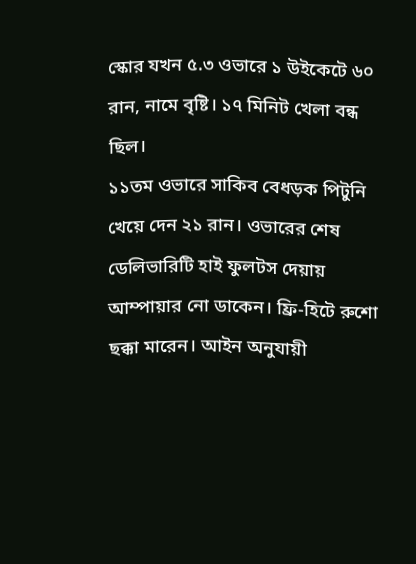স্কোর যখন ৫.৩ ওভারে ১ উইকেটে ৬০ রান, নামে বৃষ্টি। ১৭ মিনিট খেলা বন্ধ ছিল।
১১তম ওভারে সাকিব বেধড়ক পিটুনি খেয়ে দেন ২১ রান। ওভারের শেষ ডেলিভারিটি হাই ফুলটস দেয়ায় আম্পায়ার নো ডাকেন। ফ্রি-হিটে রুশো ছক্কা মারেন। আইন অনুযায়ী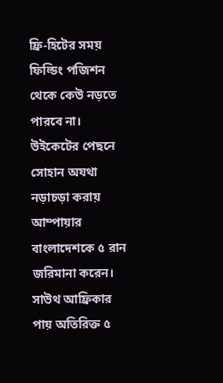ফ্রি-হিটের সময় ফিল্ডিং পজিশন থেকে কেউ নড়তে পারবে না। উইকেটের পেছনে সোহান অযথা নড়াচড়া করায় আম্পায়ার বাংলাদেশকে ৫ রান জরিমানা করেন। সাউথ আফ্রিকার পায় অতিরিক্ত ৫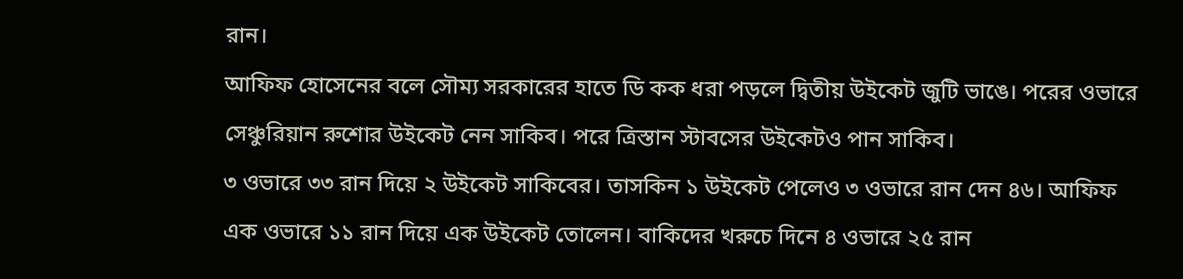রান।
আফিফ হোসেনের বলে সৌম্য সরকারের হাতে ডি কক ধরা পড়লে দ্বিতীয় উইকেট জুটি ভাঙে। পরের ওভারে সেঞ্চুরিয়ান রুশোর উইকেট নেন সাকিব। পরে ত্রিস্তান স্টাবসের উইকেটও পান সাকিব।
৩ ওভারে ৩৩ রান দিয়ে ২ উইকেট সাকিবের। তাসকিন ১ উইকেট পেলেও ৩ ওভারে রান দেন ৪৬। আফিফ এক ওভারে ১১ রান দিয়ে এক উইকেট তোলেন। বাকিদের খরুচে দিনে ৪ ওভারে ২৫ রান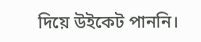দিয়ে উইকেট পাননি।